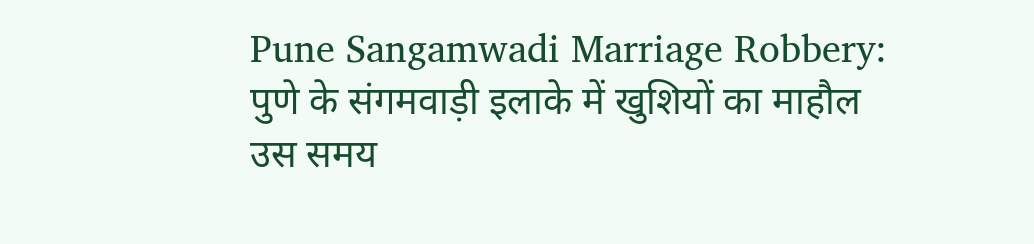Pune Sangamwadi Marriage Robbery: पुणे के संगमवाड़ी इलाके में खुशियों का माहौल उस समय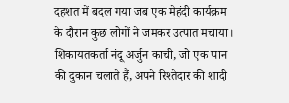दहशत में बदल गया जब एक मेहंदी कार्यक्रम के दौरान कुछ लोगों ने जमकर उत्पात मचाया। शिकायतकर्ता नंदू अर्जुन काची, जो एक पान की दुकान चलाते हैं, अपने रिश्तेदार की शादी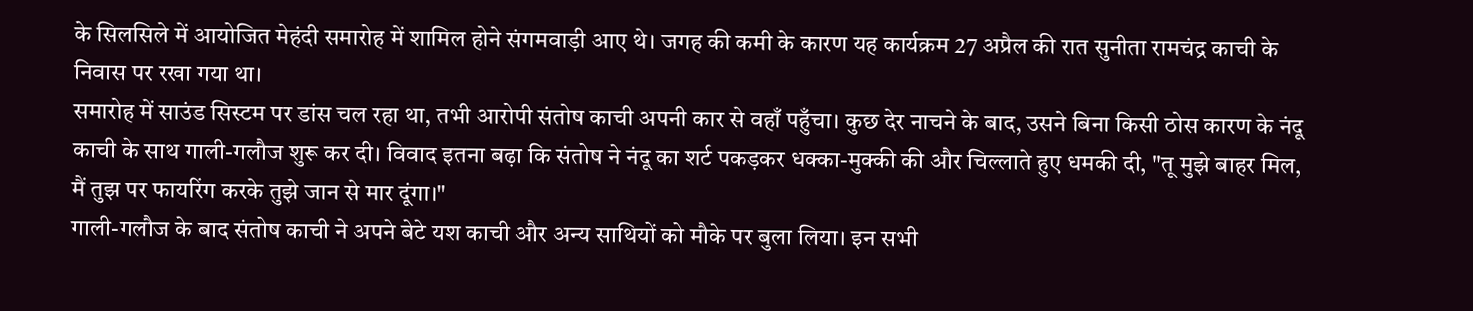के सिलसिले में आयोजित मेहंदी समारोह में शामिल होने संगमवाड़ी आए थे। जगह की कमी के कारण यह कार्यक्रम 27 अप्रैल की रात सुनीता रामचंद्र काची के निवास पर रखा गया था।
समारोह में साउंड सिस्टम पर डांस चल रहा था, तभी आरोपी संतोष काची अपनी कार से वहाँ पहुँचा। कुछ देर नाचने के बाद, उसने बिना किसी ठोस कारण के नंदू काची के साथ गाली-गलौज शुरू कर दी। विवाद इतना बढ़ा कि संतोष ने नंदू का शर्ट पकड़कर धक्का-मुक्की की और चिल्लाते हुए धमकी दी, "तू मुझे बाहर मिल, मैं तुझ पर फायरिंग करके तुझे जान से मार दूंगा।"
गाली-गलौज के बाद संतोष काची ने अपने बेटे यश काची और अन्य साथियों को मौके पर बुला लिया। इन सभी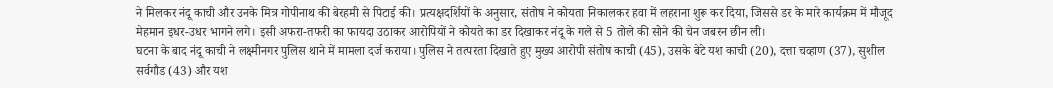ने मिलकर नंदू काची और उनके मित्र गोपीनाथ की बेरहमी से पिटाई की। प्रत्यक्षदर्शियों के अनुसार, संतोष ने कोयता निकालकर हवा में लहराना शुरू कर दिया, जिससे डर के मारे कार्यक्रम में मौजूद मेहमान इधर-उधर भागने लगे। इसी अफरा-तफरी का फायदा उठाकर आरोपियों ने कोयते का डर दिखाकर नंदू के गले से 5 तोले की सोने की चेन जबरन छीन ली।
घटना के बाद नंदू काची ने लक्ष्मीनगर पुलिस थाने में मामला दर्ज कराया। पुलिस ने तत्परता दिखाते हुए मुख्य आरोपी संतोष काची (45), उसके बेटे यश काची (20), दत्ता चव्हाण (37), सुशील सर्वगौड (43) और यश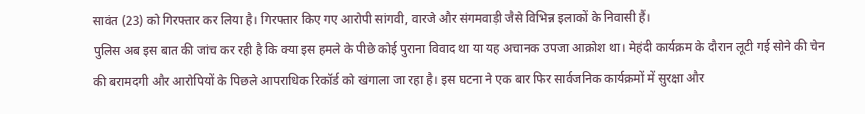सावंत (23) को गिरफ्तार कर लिया है। गिरफ्तार किए गए आरोपी सांगवी, वारजे और संगमवाड़ी जैसे विभिन्न इलाकों के निवासी हैं।
पुलिस अब इस बात की जांच कर रही है कि क्या इस हमले के पीछे कोई पुराना विवाद था या यह अचानक उपजा आक्रोश था। मेहंदी कार्यक्रम के दौरान लूटी गई सोने की चेन की बरामदगी और आरोपियों के पिछले आपराधिक रिकॉर्ड को खंगाला जा रहा है। इस घटना ने एक बार फिर सार्वजनिक कार्यक्रमों में सुरक्षा और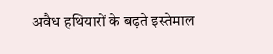अवैध हथियारों के बढ़ते इस्तेमाल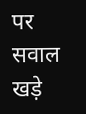पर सवाल खड़े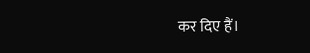कर दिए हैं।